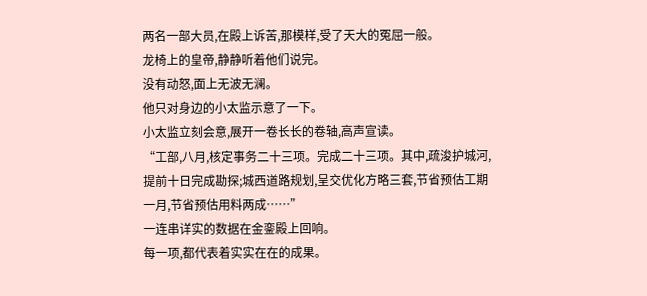两名一部大员,在殿上诉苦,那模样,受了天大的冤屈一般。
龙椅上的皇帝,静静听着他们说完。
没有动怒,面上无波无澜。
他只对身边的小太监示意了一下。
小太监立刻会意,展开一卷长长的卷轴,高声宣读。
“工部,八月,核定事务二十三项。完成二十三项。其中,疏浚护城河,提前十日完成勘探;城西道路规划,呈交优化方略三套,节省预估工期一月,节省预估用料两成……”
一连串详实的数据在金銮殿上回响。
每一项,都代表着实实在在的成果。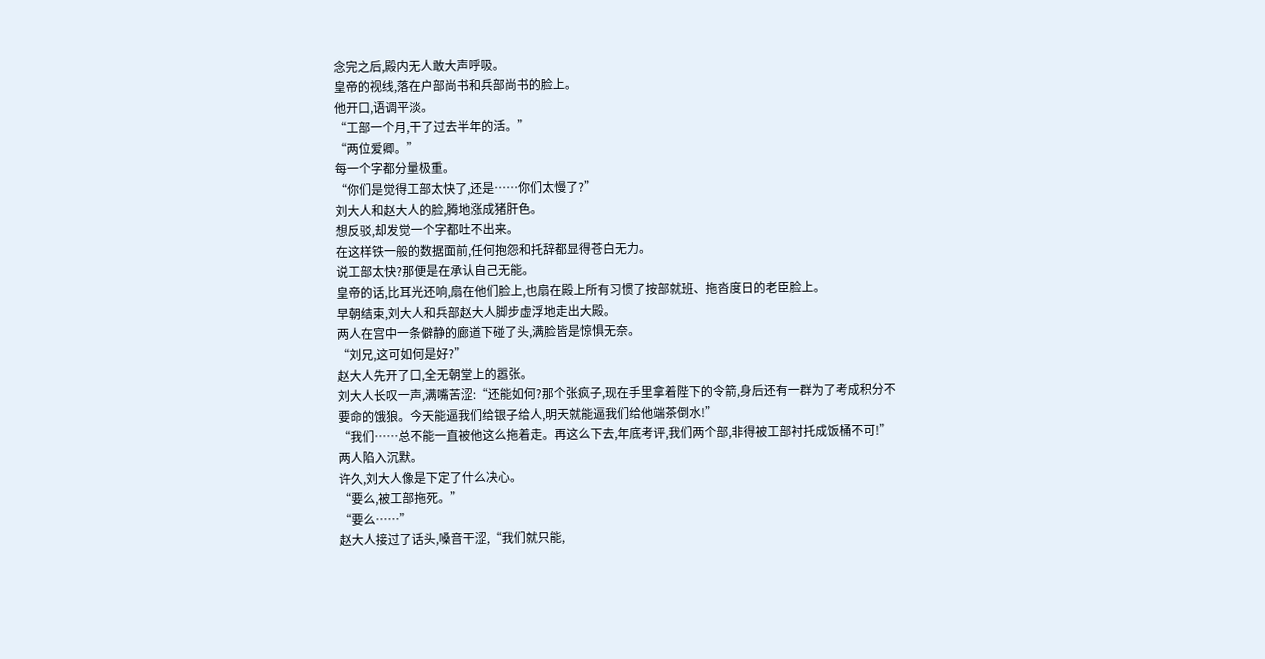念完之后,殿内无人敢大声呼吸。
皇帝的视线,落在户部尚书和兵部尚书的脸上。
他开口,语调平淡。
“工部一个月,干了过去半年的活。”
“两位爱卿。”
每一个字都分量极重。
“你们是觉得工部太快了,还是……你们太慢了?”
刘大人和赵大人的脸,腾地涨成猪肝色。
想反驳,却发觉一个字都吐不出来。
在这样铁一般的数据面前,任何抱怨和托辞都显得苍白无力。
说工部太快?那便是在承认自己无能。
皇帝的话,比耳光还响,扇在他们脸上,也扇在殿上所有习惯了按部就班、拖沓度日的老臣脸上。
早朝结束,刘大人和兵部赵大人脚步虚浮地走出大殿。
两人在宫中一条僻静的廊道下碰了头,满脸皆是惊惧无奈。
“刘兄,这可如何是好?”
赵大人先开了口,全无朝堂上的嚣张。
刘大人长叹一声,满嘴苦涩:“还能如何?那个张疯子,现在手里拿着陛下的令箭,身后还有一群为了考成积分不要命的饿狼。今天能逼我们给银子给人,明天就能逼我们给他端茶倒水!”
“我们……总不能一直被他这么拖着走。再这么下去,年底考评,我们两个部,非得被工部衬托成饭桶不可!”
两人陷入沉默。
许久,刘大人像是下定了什么决心。
“要么,被工部拖死。”
“要么……”
赵大人接过了话头,嗓音干涩,“我们就只能,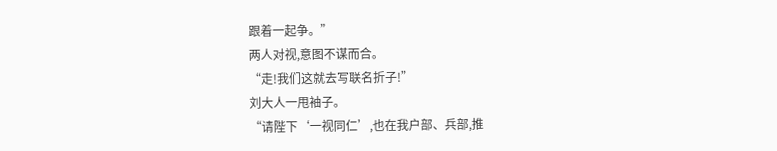跟着一起争。”
两人对视,意图不谋而合。
“走!我们这就去写联名折子!”
刘大人一甩袖子。
“请陛下‘一视同仁’,也在我户部、兵部,推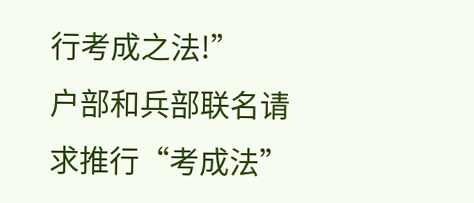行考成之法!”
户部和兵部联名请求推行“考成法”